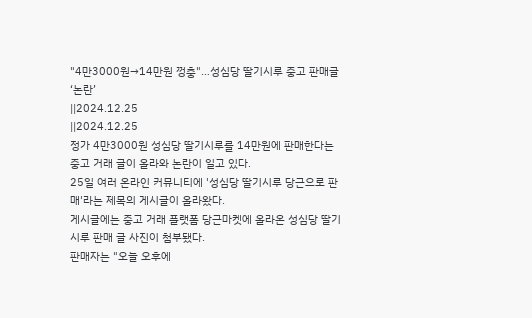"4만3000원→14만원 껑충"…성심당 딸기시루 중고 판매글 ‘논란’
||2024.12.25
||2024.12.25
정가 4만3000원 성심당 딸기시루를 14만원에 판매한다는 중고 거래 글이 올라와 논란이 일고 있다.
25일 여러 온라인 커뮤니티에 '성심당 딸기시루 당근으로 판매'라는 제목의 게시글이 올라왔다.
게시글에는 중고 거래 플랫폼 당근마켓에 올라온 성심당 딸기시루 판매 글 사진이 첨부됐다.
판매자는 "오늘 오후에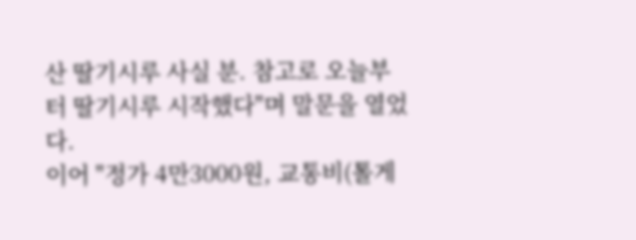산 딸기시루 사실 분. 참고로 오늘부터 딸기시루 시작했다"며 말문을 열었다.
이어 "정가 4만3000원, 교통비(톨게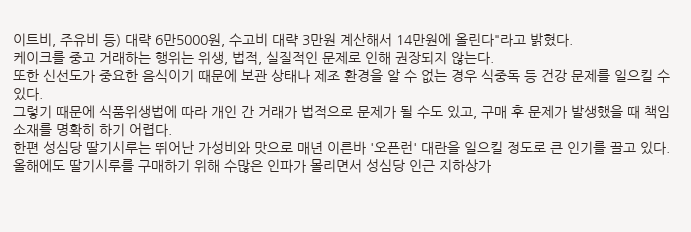이트비, 주유비 등) 대략 6만5000원, 수고비 대략 3만원 계산해서 14만원에 올린다"라고 밝혔다.
케이크를 중고 거래하는 행위는 위생, 법적, 실질적인 문제로 인해 권장되지 않는다.
또한 신선도가 중요한 음식이기 때문에 보관 상태나 제조 환경을 알 수 없는 경우 식중독 등 건강 문제를 일으킬 수 있다.
그렇기 때문에 식품위생법에 따라 개인 간 거래가 법적으로 문제가 될 수도 있고, 구매 후 문제가 발생했을 때 책임 소재를 명확히 하기 어렵다.
한편 성심당 딸기시루는 뛰어난 가성비와 맛으로 매년 이른바 '오픈런' 대란을 일으킬 정도로 큰 인기를 끌고 있다.
올해에도 딸기시루를 구매하기 위해 수많은 인파가 몰리면서 성심당 인근 지하상가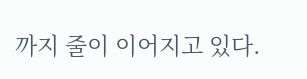까지 줄이 이어지고 있다.